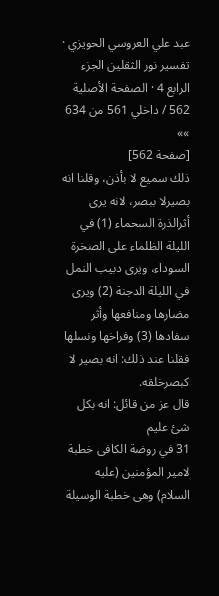عبد علي العروسي الحويزي · تفسير نور الثقلين الجزء الرابع 4 · الصفحة الأصلية 562 / داخلي 561 من 634
»»
[صفحة 562]
ذلك سميع لا بأذن، وقلنا انه بصيرلا ببصر، لانه يرى أثرالذرة السحماء (1) في الليلة الظلماء على الصخرة السوداء، ويرى دبيب النمل في الليلة الدجنة (2) ويرى مضارها ومنافعها وأثر سفادها (3) وفراخها ونسلها فقلنا عند ذلك: انه بصير لا كبصرخلقه.
قال عز من قائل: انه بكل شئ عليم
31 في روضة الكافى خطبة لامير المؤمنين (عليه السلام) وهى خطبة الوسيلة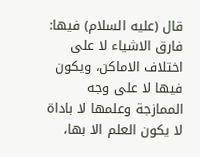قال (عليه السلام) فيها: فارق الاشياء لا على اختلاف الاماكن، ويكون فيها لا على وجه الممازجة وعلمها لا باداة لا يكون العلم الا بها،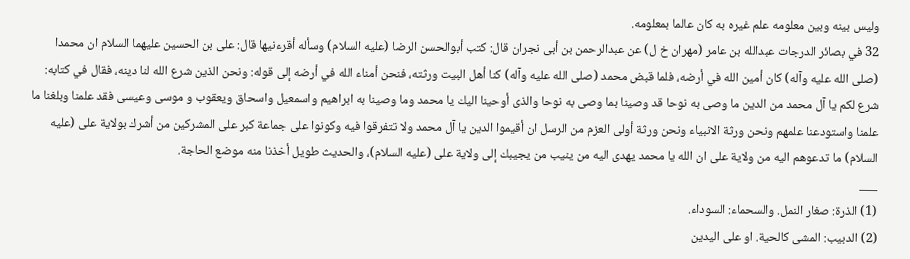وليس بينه وبين معلومه علم غيره به كان عالما بمعلومه.
32 في بصائر الدرجات عبدالله بن عامر (مهران خ ل) عن عبدالرحمن بن أبى نجران قال: كتب أبوالحسن الرضا (عليه السلام) وسأله أقرءنيها قال: على بن الحسين عليهما السلام ان محمدا (صلى الله عليه وآله) كان أمين الله في أرضه، فلما قبض محمد (صلى الله عليه وآله) كنا أهل البيت ورثته، فنحن أمناء الله في أرضه إلى قوله: ونحن الذين شرع الله لنا دينه، فقال في كتابه: شرع لكم يا آل محمد من الدين ما وصى به نوحا قد وصينا بما وصى به نوحا والذى أوحينا اليك يا محمد وما وصينا به ابراهيم واسمعيل واسحاق ويعقوب و موسى وعيسى فقد علمنا وبلغنا ما علمنا واستودعنا علمهم ونحن ورثة الانبياء ونحن ورثة أولى العزم من الرسل ان أقيموا الدين يا آل محمد ولا تتفرقوا فيه وكونوا على جماعة كبر على المشركين من أشرك بولاية على (عليه السلام) ما تدعوهم اليه من ولاية على ان الله يا محمد يهدى اليه من ينيب من يجيبك إلى ولاية على (عليه السلام)، والحديث طويل أخذنا منه موضع الحاجة.
___
(1) الذرة: صغار النمل. والسحماء: السوداء.
(2) الدبيب: المشى كالحية. او على اليدين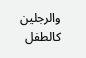والرجلين كالطفل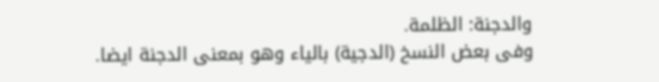والدجنة: الظلمة.
وفى بعض النسخ (الدجية) بالياء وهو بمعنى الدجنة ايضا.